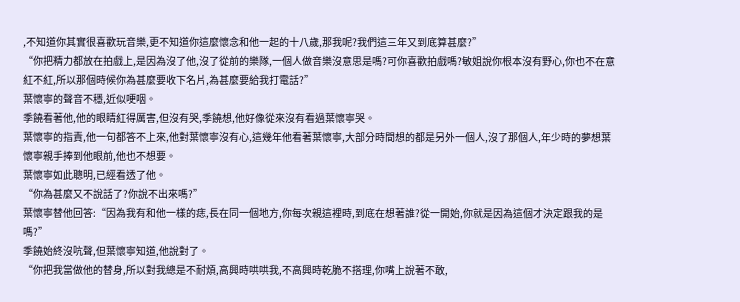,不知道你其實很喜歡玩音樂,更不知道你這麼懷念和他一起的十八歲,那我呢?我們這三年又到底算甚麼?”
“你把精力都放在拍戲上,是因為沒了他,沒了從前的樂隊,一個人做音樂沒意思是嗎?可你喜歡拍戲嗎?敏姐說你根本沒有野心,你也不在意紅不紅,所以那個時候你為甚麼要收下名片,為甚麼要給我打電話?”
葉懷寧的聲音不穩,近似哽咽。
季饒看著他,他的眼睛紅得厲害,但沒有哭,季饒想,他好像從來沒有看過葉懷寧哭。
葉懷寧的指責,他一句都答不上來,他對葉懷寧沒有心,這幾年他看著葉懷寧,大部分時間想的都是另外一個人,沒了那個人,年少時的夢想葉懷寧親手捧到他眼前,他也不想要。
葉懷寧如此聰明,已經看透了他。
“你為甚麼又不說話了?你說不出來嗎?”
葉懷寧替他回答:“因為我有和他一樣的痣,長在同一個地方,你每次親這裡時,到底在想著誰?從一開始,你就是因為這個才決定跟我的是嗎?”
季饒始終沒吭聲,但葉懷寧知道,他說對了。
“你把我當做他的替身,所以對我總是不耐煩,高興時哄哄我,不高興時乾脆不搭理,你嘴上說著不敢,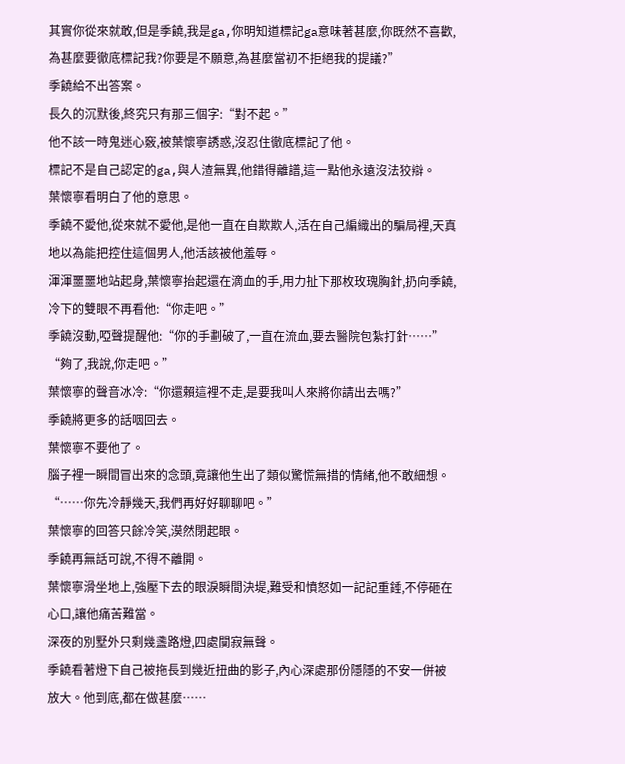其實你從來就敢,但是季饒,我是ga,你明知道標記ga意味著甚麼,你既然不喜歡,為甚麼要徹底標記我?你要是不願意,為甚麼當初不拒絕我的提議?”
季饒給不出答案。
長久的沉默後,終究只有那三個字:“對不起。”
他不該一時鬼迷心竅,被葉懷寧誘惑,沒忍住徹底標記了他。
標記不是自己認定的ga,與人渣無異,他錯得離譜,這一點他永遠沒法狡辯。
葉懷寧看明白了他的意思。
季饒不愛他,從來就不愛他,是他一直在自欺欺人,活在自己編織出的騙局裡,天真地以為能把控住這個男人,他活該被他羞辱。
渾渾噩噩地站起身,葉懷寧抬起還在滴血的手,用力扯下那枚玫瑰胸針,扔向季饒,冷下的雙眼不再看他:“你走吧。”
季饒沒動,啞聲提醒他:“你的手劃破了,一直在流血,要去醫院包紮打針……”
“夠了,我說,你走吧。”
葉懷寧的聲音冰冷:“你還賴這裡不走,是要我叫人來將你請出去嗎?”
季饒將更多的話咽回去。
葉懷寧不要他了。
腦子裡一瞬間冒出來的念頭,竟讓他生出了類似驚慌無措的情緒,他不敢細想。
“……你先冷靜幾天,我們再好好聊聊吧。”
葉懷寧的回答只餘冷笑,漠然閉起眼。
季饒再無話可說,不得不離開。
葉懷寧滑坐地上,強壓下去的眼淚瞬間決堤,難受和憤怒如一記記重錘,不停砸在心口,讓他痛苦難當。
深夜的別墅外只剩幾盞路燈,四處闃寂無聲。
季饒看著燈下自己被拖長到幾近扭曲的影子,內心深處那份隱隱的不安一併被放大。他到底,都在做甚麼……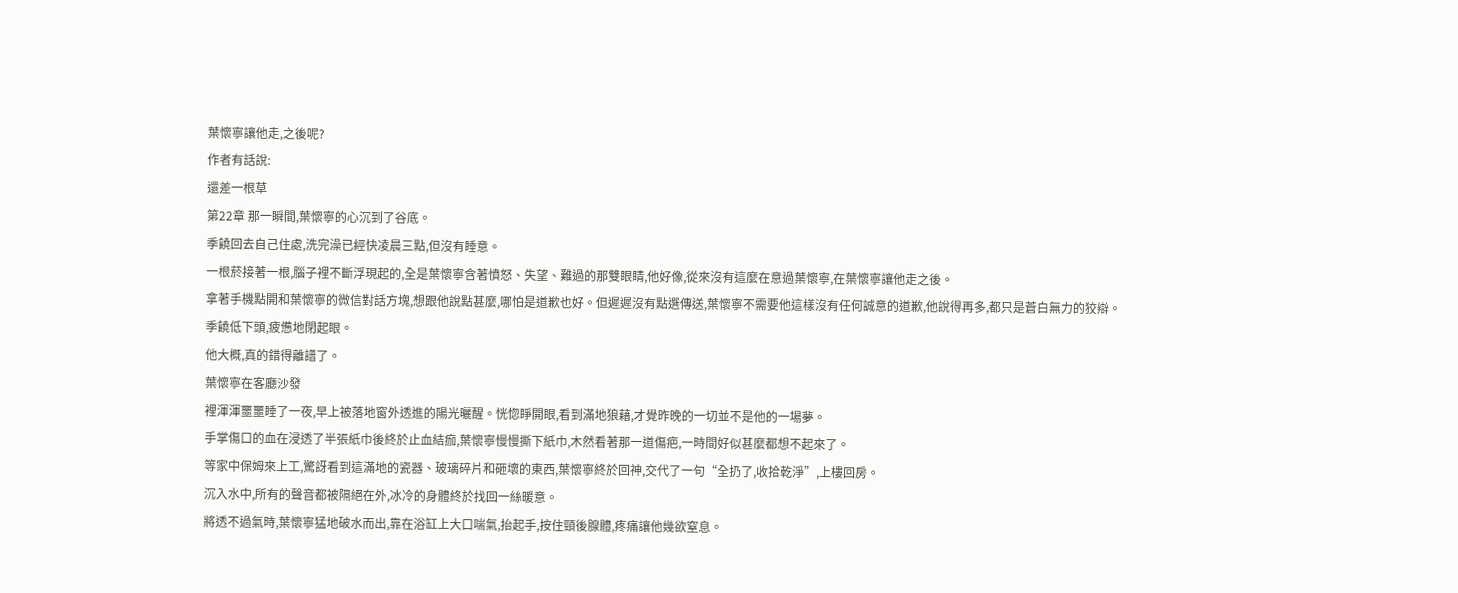葉懷寧讓他走,之後呢?
作者有話說:
還差一根草
第22章 那一瞬間,葉懷寧的心沉到了谷底。
季饒回去自己住處,洗完澡已經快凌晨三點,但沒有睡意。
一根菸接著一根,腦子裡不斷浮現起的,全是葉懷寧含著憤怒、失望、難過的那雙眼睛,他好像,從來沒有這麼在意過葉懷寧,在葉懷寧讓他走之後。
拿著手機點開和葉懷寧的微信對話方塊,想跟他說點甚麼,哪怕是道歉也好。但遲遲沒有點選傳送,葉懷寧不需要他這樣沒有任何誠意的道歉,他說得再多,都只是蒼白無力的狡辯。
季饒低下頭,疲憊地閉起眼。
他大概,真的錯得離譜了。
葉懷寧在客廳沙發
裡渾渾噩噩睡了一夜,早上被落地窗外透進的陽光曬醒。恍惚睜開眼,看到滿地狼藉,才覺昨晚的一切並不是他的一場夢。
手掌傷口的血在浸透了半張紙巾後終於止血結痂,葉懷寧慢慢撕下紙巾,木然看著那一道傷疤,一時間好似甚麼都想不起來了。
等家中保姆來上工,驚訝看到這滿地的瓷器、玻璃碎片和砸壞的東西,葉懷寧終於回神,交代了一句“全扔了,收拾乾淨”,上樓回房。
沉入水中,所有的聲音都被隔絕在外,冰冷的身體終於找回一絲暖意。
將透不過氣時,葉懷寧猛地破水而出,靠在浴缸上大口喘氣,抬起手,按住頸後腺體,疼痛讓他幾欲窒息。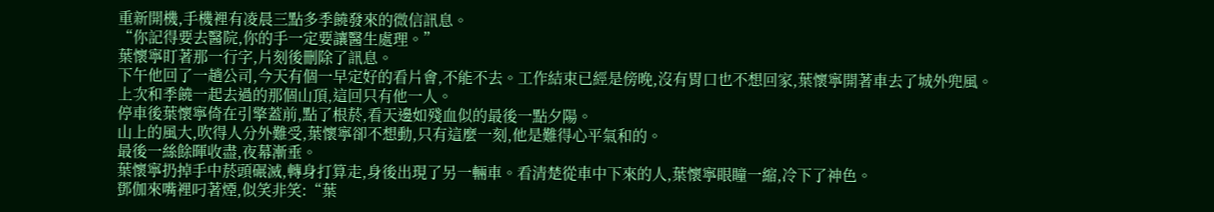重新開機,手機裡有凌晨三點多季饒發來的微信訊息。
“你記得要去醫院,你的手一定要讓醫生處理。”
葉懷寧盯著那一行字,片刻後刪除了訊息。
下午他回了一趟公司,今天有個一早定好的看片會,不能不去。工作結束已經是傍晚,沒有胃口也不想回家,葉懷寧開著車去了城外兜風。
上次和季饒一起去過的那個山頂,這回只有他一人。
停車後葉懷寧倚在引擎蓋前,點了根菸,看天邊如殘血似的最後一點夕陽。
山上的風大,吹得人分外難受,葉懷寧卻不想動,只有這麼一刻,他是難得心平氣和的。
最後一絲餘暉收盡,夜幕漸垂。
葉懷寧扔掉手中菸頭碾滅,轉身打算走,身後出現了另一輛車。看清楚從車中下來的人,葉懷寧眼瞳一縮,冷下了神色。
鄧伽來嘴裡叼著煙,似笑非笑:“葉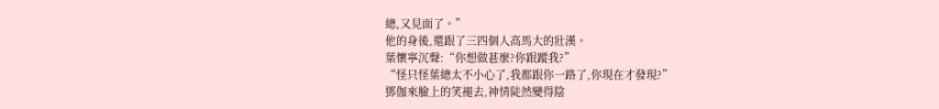總,又見面了。”
他的身後,還跟了三四個人高馬大的壯漢。
葉懷寧沉聲:“你想做甚麼?你跟蹤我?”
“怪只怪葉總太不小心了,我都跟你一路了,你現在才發現?”
鄧伽來臉上的笑褪去,神情陡然變得陰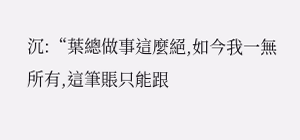沉:“葉總做事這麼絕,如今我一無所有,這筆賬只能跟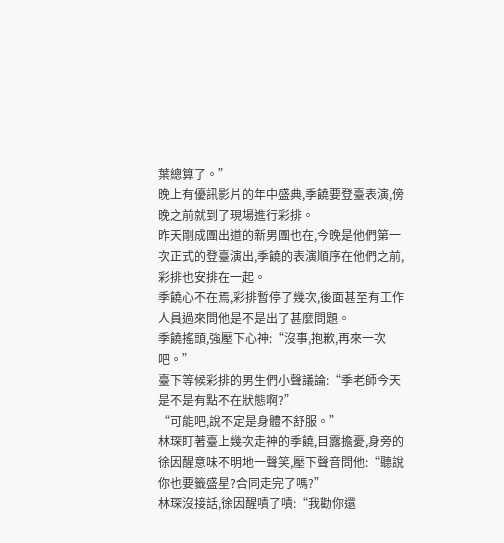葉總算了。”
晚上有優訊影片的年中盛典,季饒要登臺表演,傍晚之前就到了現場進行彩排。
昨天剛成團出道的新男團也在,今晚是他們第一次正式的登臺演出,季饒的表演順序在他們之前,彩排也安排在一起。
季饒心不在焉,彩排暫停了幾次,後面甚至有工作人員過來問他是不是出了甚麼問題。
季饒搖頭,強壓下心神:“沒事,抱歉,再來一次吧。”
臺下等候彩排的男生們小聲議論:“季老師今天是不是有點不在狀態啊?”
“可能吧,說不定是身體不舒服。”
林琛盯著臺上幾次走神的季饒,目露擔憂,身旁的徐因醒意味不明地一聲笑,壓下聲音問他:“聽說你也要籤盛星?合同走完了嗎?”
林琛沒接話,徐因醒嘖了嘖:“我勸你還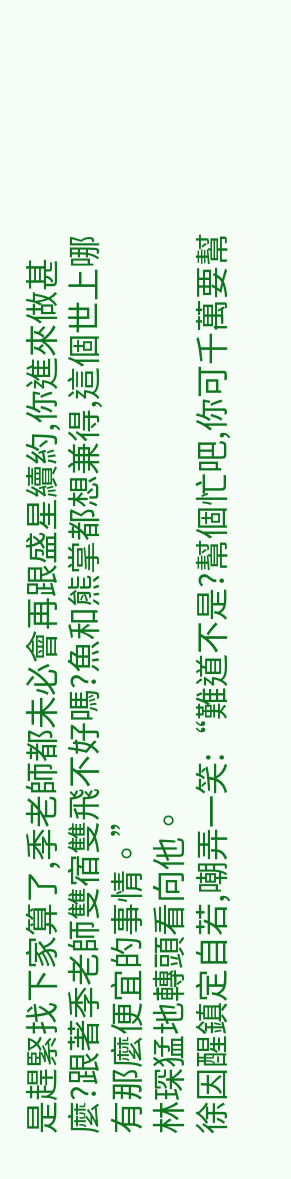是趕緊找下家算了,季老師都未必會再跟盛星續約,你進來做甚麼?跟著季老師雙宿雙飛不好嗎?魚和熊掌都想兼得,這個世上哪有那麼便宜的事情。”
林琛猛地轉頭看向他。
徐因醒鎮定自若,嘲弄一笑:“難道不是?幫個忙吧,你可千萬要幫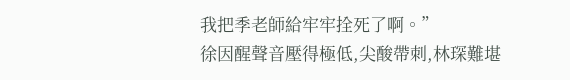我把季老師給牢牢拴死了啊。”
徐因醒聲音壓得極低,尖酸帶刺,林琛難堪